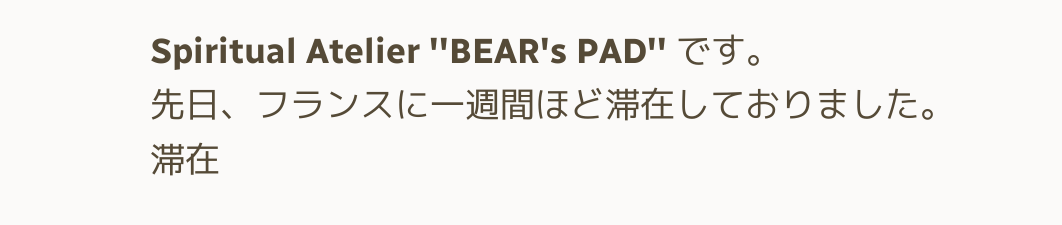Spiritual Atelier ''BEAR's PAD'' です。
先日、フランスに一週間ほど滞在しておりました。
滞在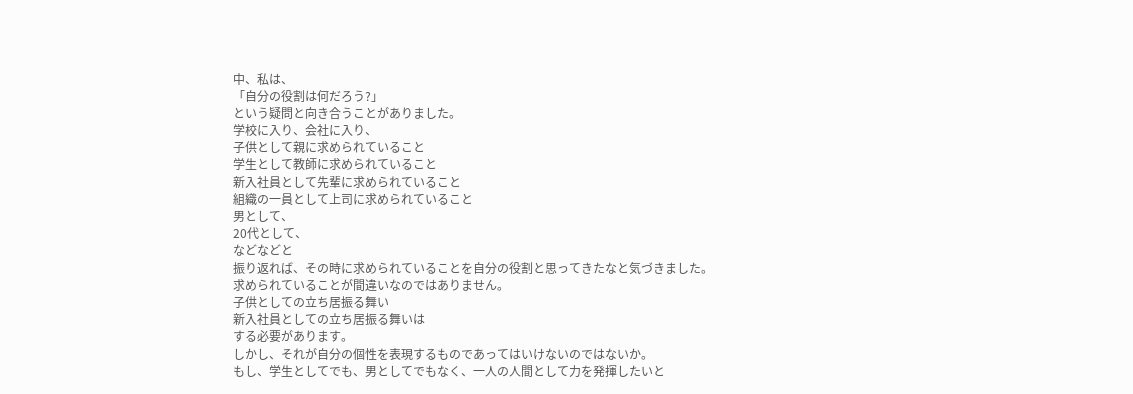中、私は、
「自分の役割は何だろう?」
という疑問と向き合うことがありました。
学校に入り、会社に入り、
子供として親に求められていること
学生として教師に求められていること
新入社員として先輩に求められていること
組織の一員として上司に求められていること
男として、
20代として、
などなどと
振り返れば、その時に求められていることを自分の役割と思ってきたなと気づきました。
求められていることが間違いなのではありません。
子供としての立ち居振る舞い
新入社員としての立ち居振る舞いは
する必要があります。
しかし、それが自分の個性を表現するものであってはいけないのではないか。
もし、学生としてでも、男としてでもなく、一人の人間として力を発揮したいと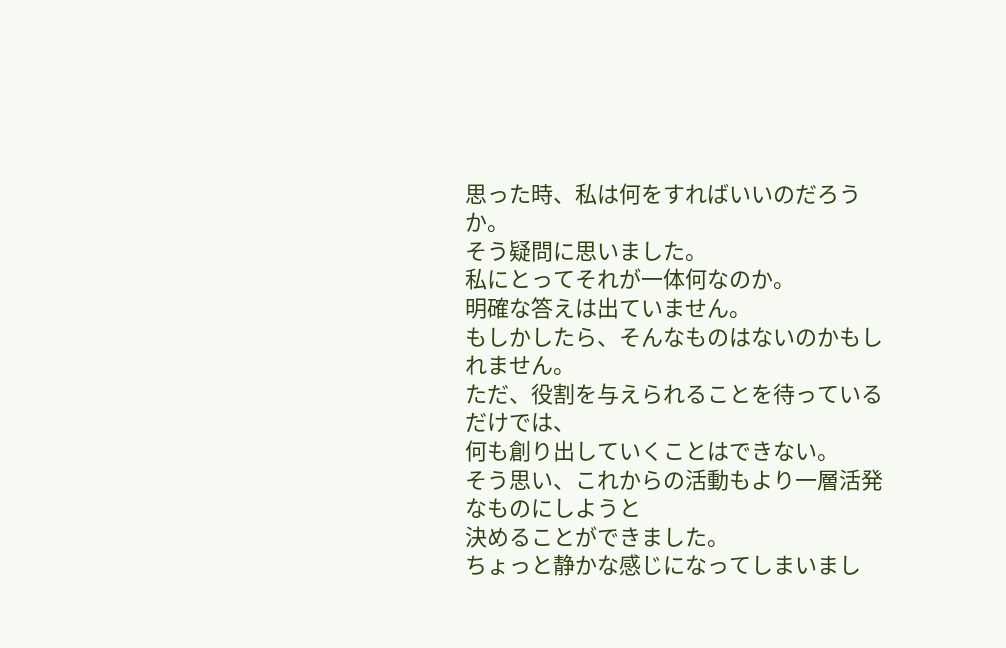思った時、私は何をすればいいのだろうか。
そう疑問に思いました。
私にとってそれが一体何なのか。
明確な答えは出ていません。
もしかしたら、そんなものはないのかもしれません。
ただ、役割を与えられることを待っているだけでは、
何も創り出していくことはできない。
そう思い、これからの活動もより一層活発なものにしようと
決めることができました。
ちょっと静かな感じになってしまいまし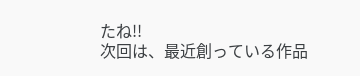たね!!
次回は、最近創っている作品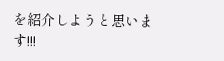を紹介しようと思います!!!